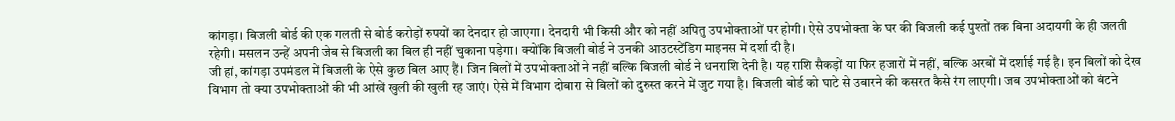कांगड़ा। बिजली बोर्ड की एक गलती से बोर्ड करोड़ों रुपयों का देनदार हो जाएगा। देनदारी भी किसी और को नहीं अपितु उपभोक्ताओं पर होगी। ऐसे उपभोक्ता के घर की बिजली कई पुश्तों तक बिना अदायगी के ही जलती रहेगी। मसलन उन्हें अपनी जेब से बिजली का बिल ही नहीं चुकाना पड़ेगा। क्योंकि बिजली बोर्ड ने उनकी आउटस्टेंडिग माइनस में दर्शा दी है।
जी हां, कांगड़ा उपमंडल में बिजली के ऐसे कुछ बिल आए हैं। जिन बिलों में उपभोक्ताओं ने नहीं बल्कि बिजली बोर्ड ने धनराशि देनी है। यह राशि सैकड़ों या फिर हजारों में नहीं, बल्कि अरबों में दर्शाई गई है। इन बिलों को देख विभाग तो क्या उपभोक्ताओं की भी आंखें खुली की खुली रह जाएं। ऐसे में विभाग दोबारा से बिलों को दुरुस्त करने में जुट गया है। बिजली बोर्ड को घाटे से उबारने की कसरत कैसे रंग लाएगी। जब उपभोक्ताओं को बंटने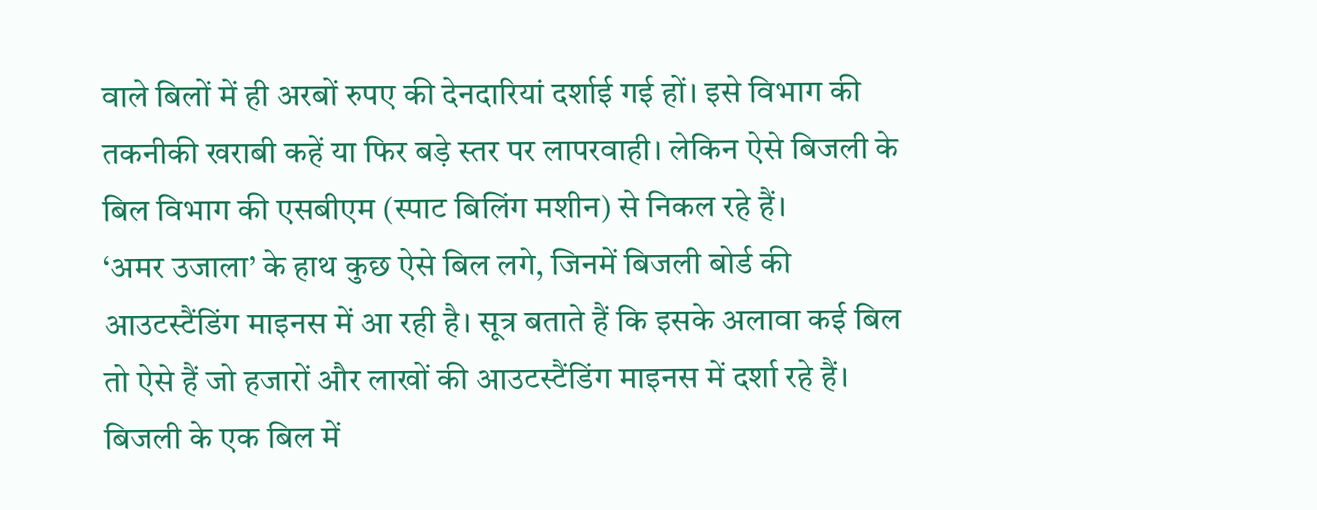वाले बिलों में ही अरबों रुपए की देनदारियां दर्शाई गई हों। इसे विभाग की तकनीकी खराबी कहें या फिर बड़े स्तर पर लापरवाही। लेकिन ऐसे बिजली के बिल विभाग की एसबीएम (स्पाट बिलिंग मशीन) से निकल रहे हैं।
‘अमर उजाला’ के हाथ कुछ ऐसे बिल लगे, जिनमें बिजली बोर्ड की आउटस्टैंडिंग माइनस में आ रही है। सूत्र बताते हैं कि इसके अलावा कई बिल तो ऐसे हैं जो हजारों और लाखों की आउटस्टैंडिंग माइनस में दर्शा रहे हैं। बिजली के एक बिल में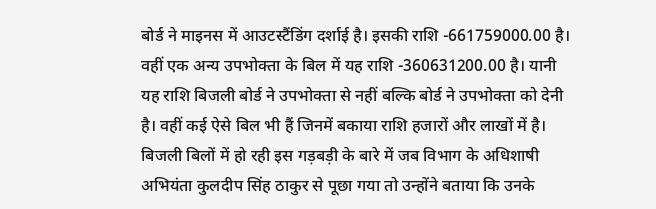बोर्ड ने माइनस में आउटस्टैंडिंग दर्शाई है। इसकी राशि -661759000.00 है। वहीं एक अन्य उपभोक्ता के बिल में यह राशि -360631200.00 है। यानी यह राशि बिजली बोर्ड ने उपभोक्ता से नहीं बल्कि बोर्ड ने उपभोक्ता को देनी है। वहीं कई ऐसे बिल भी हैं जिनमें बकाया राशि हजारों और लाखों में है। बिजली बिलों में हो रही इस गड़बड़ी के बारे में जब विभाग के अधिशाषी अभियंता कुलदीप सिंह ठाकुर से पूछा गया तो उन्होंने बताया कि उनके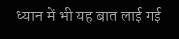ध्यान में भी यह बात लाई गई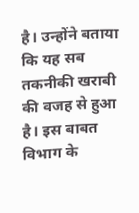है। उन्होंने बताया कि यह सब तकनीकी खराबी की वजह से हुआ है। इस बाबत विभाग के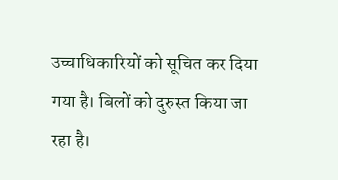उच्चाधिकारियों को सूचित कर दिया गया है। बिलों को दुरुस्त किया जा रहा है।